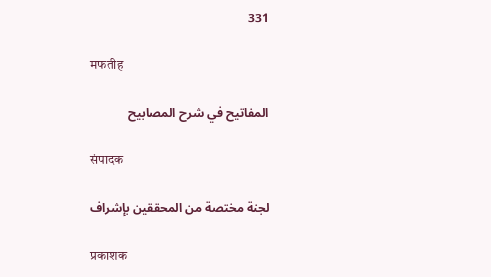331

मफतीह

المفاتيح في شرح المصابيح

संपादक

لجنة مختصة من المحققين بإشراف

प्रकाशक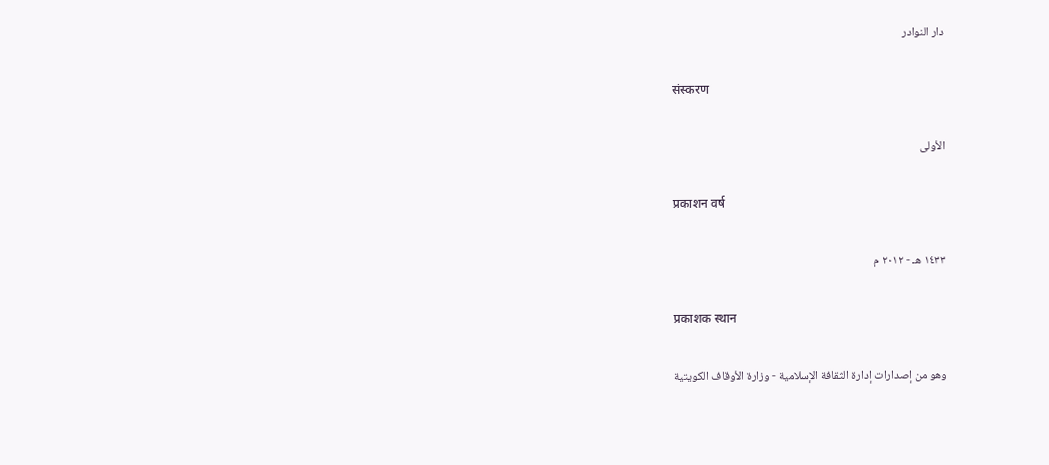دار النوادر

संस्करण

الأولى

प्रकाशन वर्ष

١٤٣٣ هـ - ٢٠١٢ م

प्रकाशक स्थान

وهو من إصدارات إدارة الثقافة الإسلامية - وزارة الأوقاف الكويتية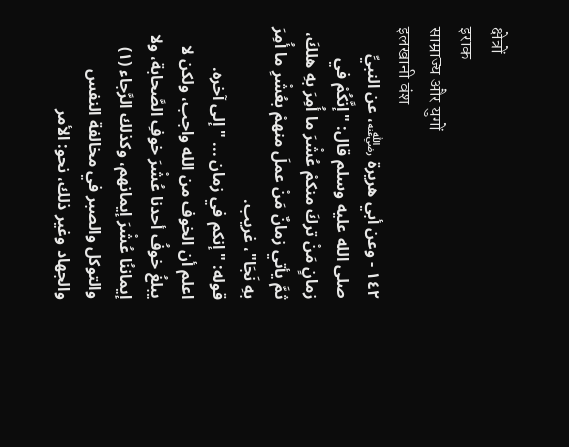क्षेत्रों
इराक
साम्राज्य और युगों
इलखानी वंश
١٤٢ - وعن أبي هريرة ﵁، عن النبيِّ صلى الله عليه وسلم قال: "إنَّكُمْ في زمانٍ مَنْ تركَ منكمْ عُشْرَ ما أُمِرَ بهِ هلكَ، ثمَّ يأتي زمانٌ مَنْ عملَ منهمْ بعُشْرِ ما أُمِرَ بهِ نَجَا"، غريب.
قوله: "إنكم في زمان ... " إلى آخره.
اعلم أن الخوف من الله واجب، ولكن لا يبلغُ خوفُ أحدنا عُشْرَ خوفِ الصَّحابة، ولا إيماننُا عُشْرَ إيمانهم، وكذلك الرَّجاء (١) والتوكل والصبر في مخالفة النفس والجهاد وغير ذلك، نحو: الأمر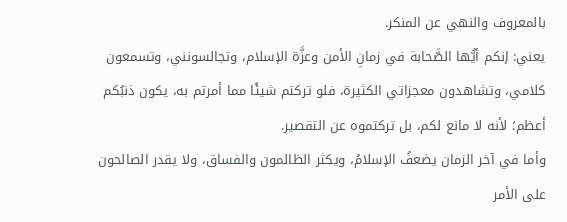بالمعروف والنهي عن المنكر.
يعني: إنكم أيُّها الصَّحابة في زمانِ الأمن وعزَّة الإسلام، وتجالسونني، وتسمعون كلامي، وتشاهدون معجزاتي الكثيرة، فلو تركتم شيئًا مما أمرتم به، يكون ذنبُكم أعظم؛ لأنه لا مانع لكم، بل تركتموه عن التقصير.
وأما في آخر الزمان يضعفُ الإسلامُ، ويكثر الظالمون والفساق، ولا يقدر الصالحون على الأمر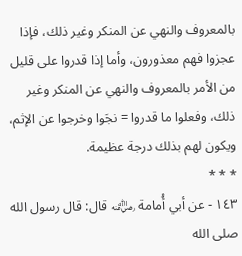بالمعروف والنهي عن المنكر وغير ذلك، فإذا عجزوا فهم معذورون، وأما إذا قدروا على قليل من الأمر بالمعروف والنهي عن المنكر وغير ذلك، وفعلوا ما قدروا = نجَوا وخرجوا عن الإثم، ويكون لهم بذلك درجة عظيمة.
* * *
١٤٣ - عن أبي أُمامة ﵁ قال: قال رسول الله صلى الله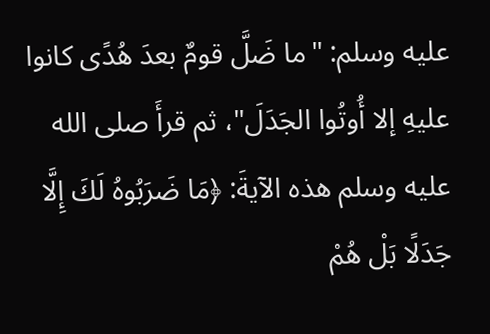عليه وسلم: "ما ضَلَّ قومٌ بعدَ هُدًى كانوا عليهِ إلا أُوتُوا الجَدَلَ"، ثم قرأَ صلى الله عليه وسلم هذه الآيةَ: ﴿مَا ضَرَبُوهُ لَكَ إِلَّا جَدَلًا بَلْ هُمْ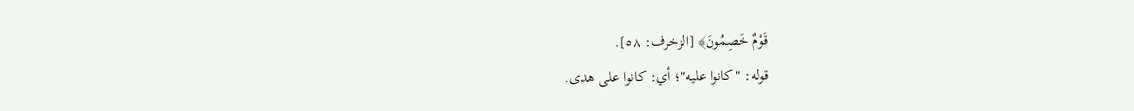قَوْمٌ خَصِمُونَ﴾ [الزخرف: ٥٨].
قوله: "كانوا عليه"؛ أي: كانوا على هدى.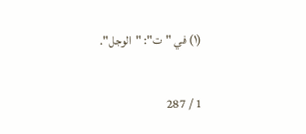(١) في "ت": "الوجل".

1 / 287